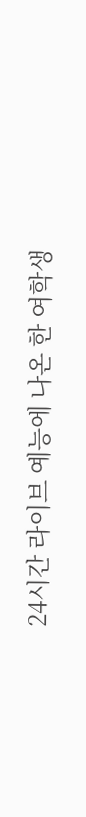24시간 라이브 예능에 나온 한 여학생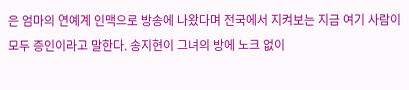은 엄마의 연예계 인맥으로 방송에 나왔다며 전국에서 지켜보는 지금 여기 사람이 모두 증인이라고 말한다. 송지현이 그녀의 방에 노크 없이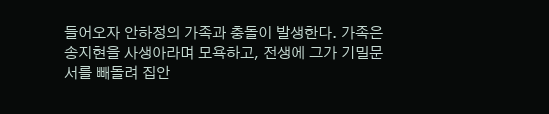들어오자 안하정의 가족과 충돌이 발생한다. 가족은 송지현을 사생아라며 모욕하고, 전생에 그가 기밀문서를 빼돌려 집안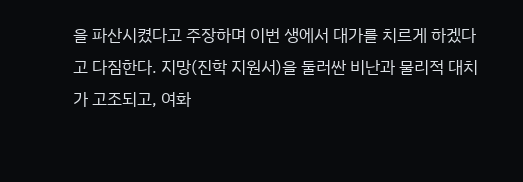을 파산시켰다고 주장하며 이번 생에서 대가를 치르게 하겠다고 다짐한다. 지망(진학 지원서)을 둘러싼 비난과 물리적 대치가 고조되고, 여화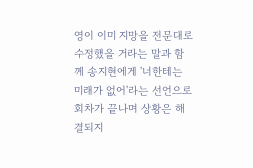영이 이미 지망을 전문대로 수정했을 거라는 말과 함께 송지현에게 '너한테는 미래가 없어'라는 선언으로 회차가 끝나며 상황은 해결되지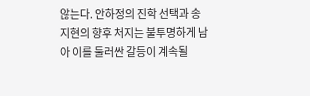않는다. 안하정의 진학 선택과 송지현의 향후 처지는 불투명하게 남아 이를 둘러싼 갈등이 계속될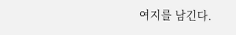여지를 남긴다.